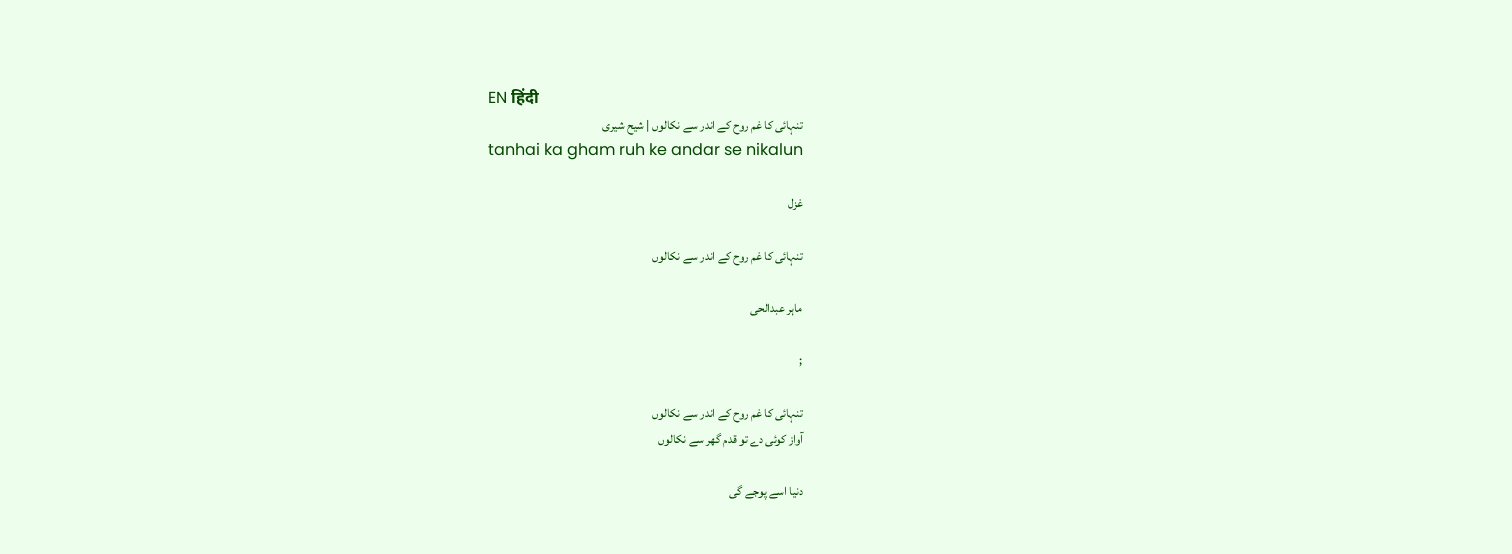EN हिंदी
تنہائی کا غم روح کے اندر سے نکالوں | شیح شیری
tanhai ka gham ruh ke andar se nikalun

غزل

تنہائی کا غم روح کے اندر سے نکالوں

ماہر عبدالحی

;

تنہائی کا غم روح کے اندر سے نکالوں
آواز کوئی دے تو قدم گھر سے نکالوں

دنیا اسے پوجے گی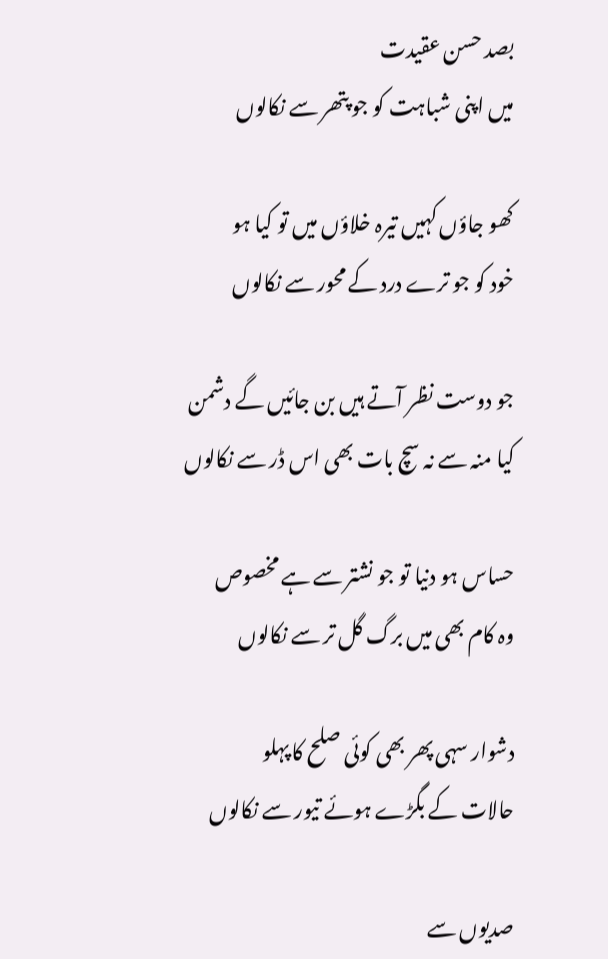بصد حسن عقیدت
میں اپنی شباہت کو جو پتھر سے نکالوں

کھو جاؤں کہیں تیرہ‌ خلاؤں میں تو کیا ہو
خود کو جو ترے درد کے محور سے نکالوں

جو دوست نظر آتے ہیں بن جائیں گے دشمن
کیا منہ سے نہ سچ بات بھی اس ڈر سے نکالوں

حساس ہو دنیا تو جو نشتر سے ہے مخصوص
وہ کام بھی میں برگ گل تر سے نکالوں

دشوار سہی پھر بھی کوئی صلح کا پہلو
حالات کے بگڑے ہوئے تیور سے نکالوں

صدیوں سے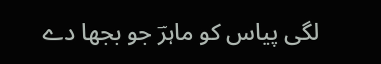لگی پیاس کو ماہرؔ جو بجھا دے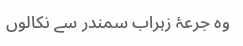وہ جرعۂ زہراب سمندر سے نکالوں